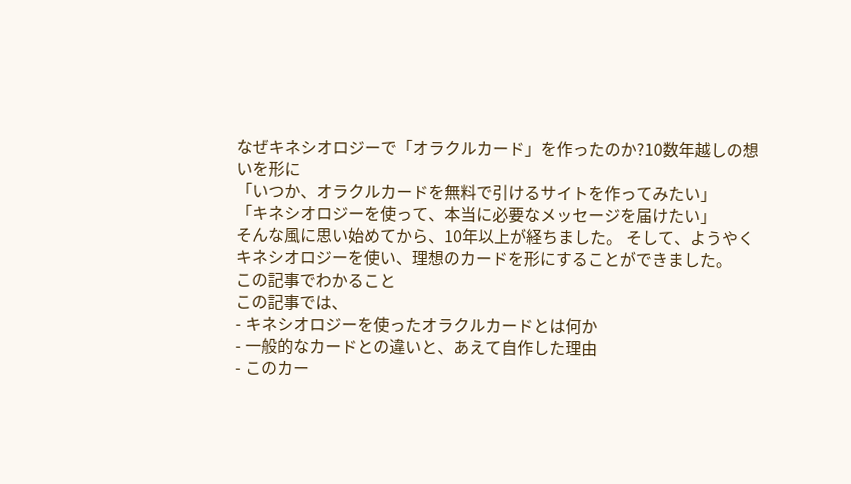なぜキネシオロジーで「オラクルカード」を作ったのか?10数年越しの想いを形に
「いつか、オラクルカードを無料で引けるサイトを作ってみたい」
「キネシオロジーを使って、本当に必要なメッセージを届けたい」
そんな風に思い始めてから、10年以上が経ちました。 そして、ようやくキネシオロジーを使い、理想のカードを形にすることができました。
この記事でわかること
この記事では、
- キネシオロジーを使ったオラクルカードとは何か
- 一般的なカードとの違いと、あえて自作した理由
- このカー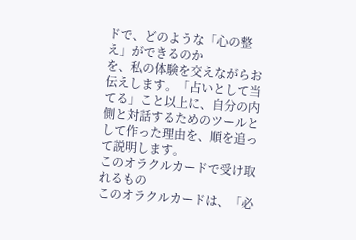ドで、どのような「心の整え」ができるのか
を、私の体験を交えながらお伝えします。「占いとして当てる」こと以上に、自分の内側と対話するためのツールとして作った理由を、順を追って説明します。
このオラクルカードで受け取れるもの
このオラクルカードは、「必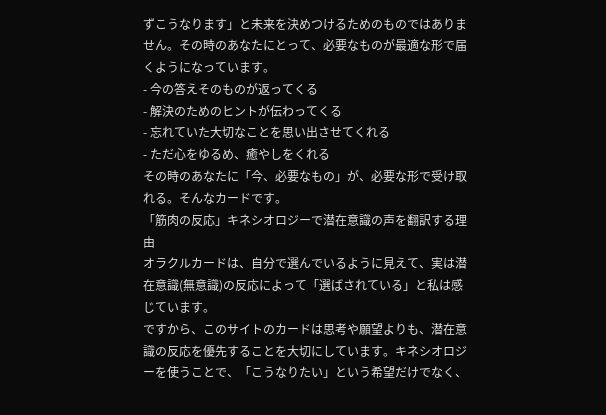ずこうなります」と未来を決めつけるためのものではありません。その時のあなたにとって、必要なものが最適な形で届くようになっています。
- 今の答えそのものが返ってくる
- 解決のためのヒントが伝わってくる
- 忘れていた大切なことを思い出させてくれる
- ただ心をゆるめ、癒やしをくれる
その時のあなたに「今、必要なもの」が、必要な形で受け取れる。そんなカードです。
「筋肉の反応」キネシオロジーで潜在意識の声を翻訳する理由
オラクルカードは、自分で選んでいるように見えて、実は潜在意識(無意識)の反応によって「選ばされている」と私は感じています。
ですから、このサイトのカードは思考や願望よりも、潜在意識の反応を優先することを大切にしています。キネシオロジーを使うことで、「こうなりたい」という希望だけでなく、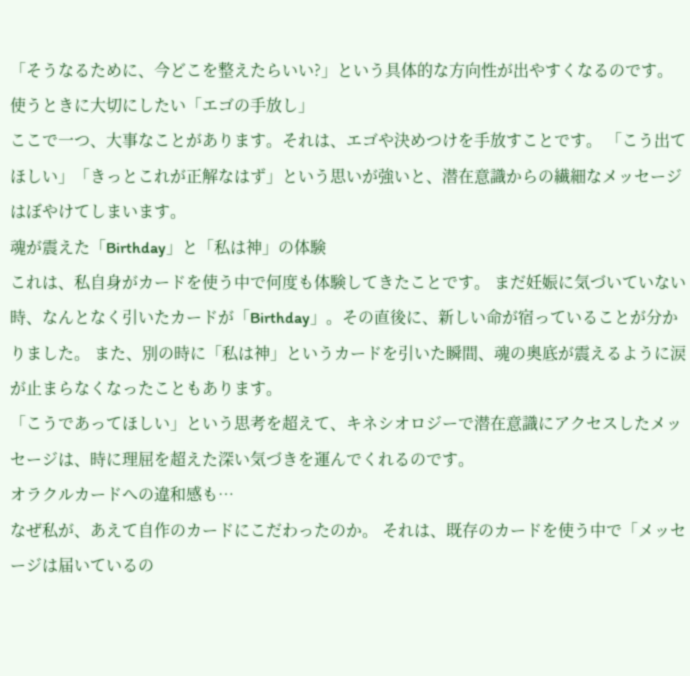「そうなるために、今どこを整えたらいい?」という具体的な方向性が出やすくなるのです。
使うときに大切にしたい「エゴの手放し」
ここで一つ、大事なことがあります。それは、エゴや決めつけを手放すことです。 「こう出てほしい」「きっとこれが正解なはず」という思いが強いと、潜在意識からの繊細なメッセージはぼやけてしまいます。
魂が震えた「Birthday」と「私は神」の体験
これは、私自身がカードを使う中で何度も体験してきたことです。 まだ妊娠に気づいていない時、なんとなく引いたカードが「Birthday」。その直後に、新しい命が宿っていることが分かりました。 また、別の時に「私は神」というカードを引いた瞬間、魂の奥底が震えるように涙が止まらなくなったこともあります。
「こうであってほしい」という思考を超えて、キネシオロジーで潜在意識にアクセスしたメッセージは、時に理屈を超えた深い気づきを運んでくれるのです。
オラクルカードへの違和感も…
なぜ私が、あえて自作のカードにこだわったのか。 それは、既存のカードを使う中で「メッセージは届いているの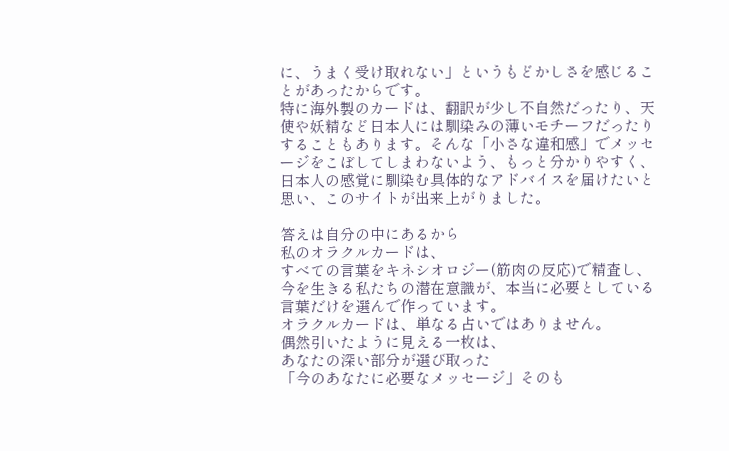に、うまく受け取れない」というもどかしさを感じることがあったからです。
特に海外製のカードは、翻訳が少し不自然だったり、天使や妖精など日本人には馴染みの薄いモチーフだったりすることもあります。そんな「小さな違和感」でメッセージをこぼしてしまわないよう、もっと分かりやすく、日本人の感覚に馴染む具体的なアドバイスを届けたいと思い、このサイトが出来上がりました。

答えは自分の中にあるから
私のオラクルカードは、
すべての言葉をキネシオロジー(筋肉の反応)で精査し、
今を生きる私たちの潜在意識が、本当に必要としている言葉だけを選んで作っています。
オラクルカードは、単なる占いではありません。
偶然引いたように見える一枚は、
あなたの深い部分が選び取った
「今のあなたに必要なメッセージ」そのも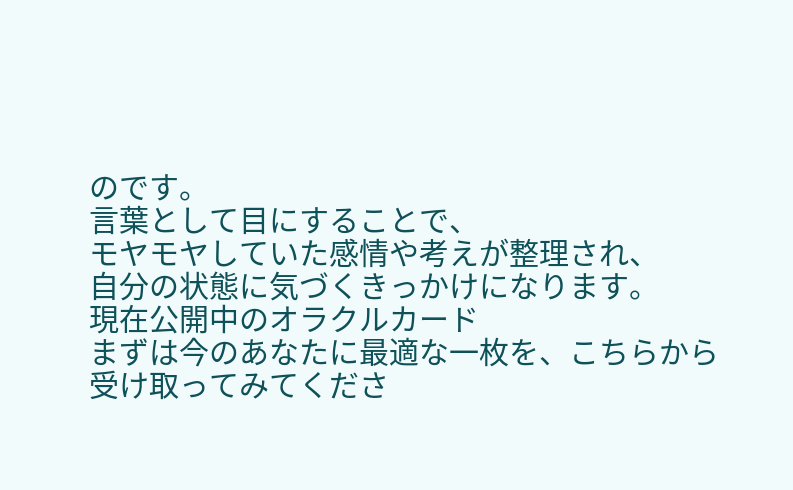のです。
言葉として目にすることで、
モヤモヤしていた感情や考えが整理され、
自分の状態に気づくきっかけになります。
現在公開中のオラクルカード
まずは今のあなたに最適な一枚を、こちらから受け取ってみてくださ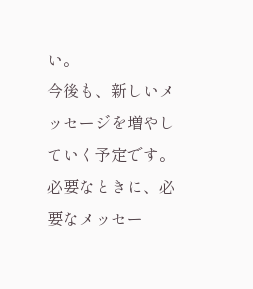い。
今後も、新しいメッセージを増やしていく予定です。 必要なときに、必要なメッセー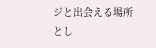ジと出会える場所とし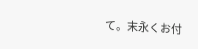て。末永くお付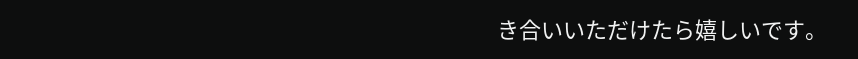き合いいただけたら嬉しいです。